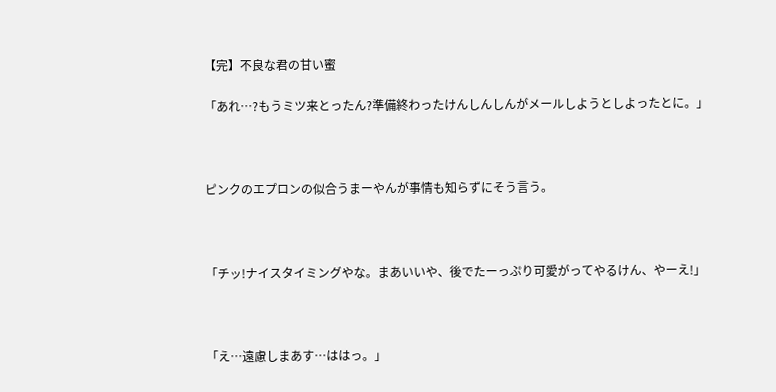【完】不良な君の甘い蜜

「あれ…?もうミツ来とったん?準備終わったけんしんしんがメールしようとしよったとに。」



ピンクのエプロンの似合うまーやんが事情も知らずにそう言う。



「チッ!ナイスタイミングやな。まあいいや、後でたーっぷり可愛がってやるけん、やーえ!」



「え…遠慮しまあす…ははっ。」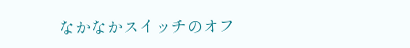なかなかスイッチのオフ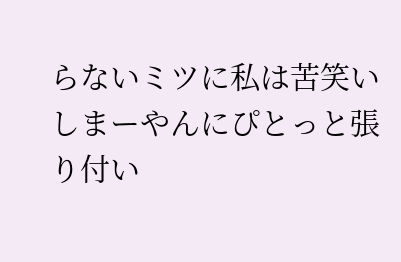らないミツに私は苦笑いしまーやんにぴとっと張り付い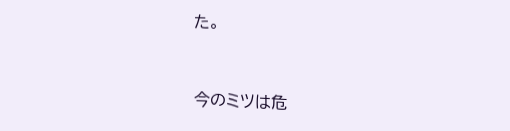た。



今のミツは危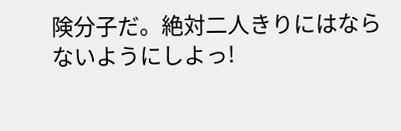険分子だ。絶対二人きりにはならないようにしよっ!